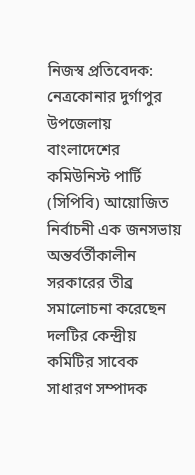নিজস্ব প্রতিবেদক: নেত্রকোনার দুর্গাপুর উপজেলায় বাংলাদেশের কমিউনিস্ট পার্টি (সিপিবি) আয়োজিত নির্বাচনী এক জনসভায় অন্তর্বর্তীকালীন সরকারের তীব্র সমালোচনা করেছেন দলটির কেন্দ্রীয় কমিটির সাবেক সাধারণ সম্পাদক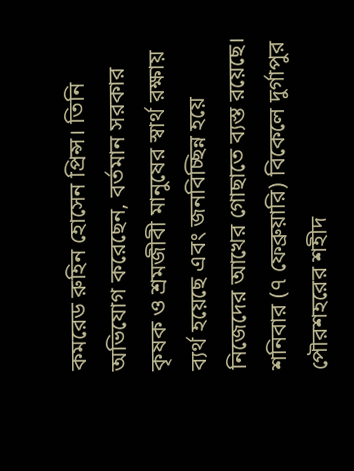কমরেড রুহিন হোসেন প্রিন্স। তিনি অভিযোগ করেছেন, বর্তমান সরকার কৃষক ও শ্রমজীবী মানুষের স্বার্থ রক্ষায় ব্যর্থ হয়েছে এবং জনবিচ্ছিন্ন হয়ে নিজেদের আখের গোছাতে ব্যস্ত রয়েছে।
শনিবার (৭ ফেব্রুয়ারি) বিকেলে দুর্গাপুর পৌরশহরের শহীদ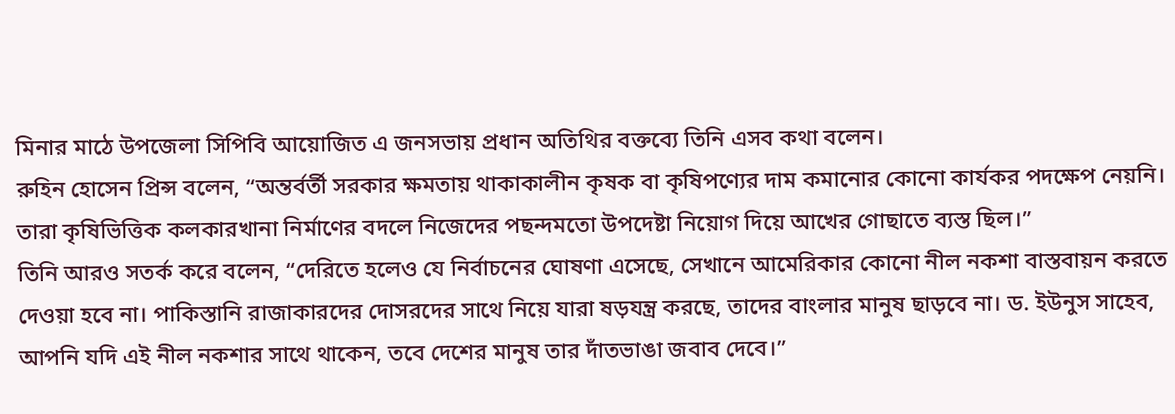মিনার মাঠে উপজেলা সিপিবি আয়োজিত এ জনসভায় প্রধান অতিথির বক্তব্যে তিনি এসব কথা বলেন।
রুহিন হোসেন প্রিন্স বলেন, “অন্তর্বর্তী সরকার ক্ষমতায় থাকাকালীন কৃষক বা কৃষিপণ্যের দাম কমানোর কোনো কার্যকর পদক্ষেপ নেয়নি। তারা কৃষিভিত্তিক কলকারখানা নির্মাণের বদলে নিজেদের পছন্দমতো উপদেষ্টা নিয়োগ দিয়ে আখের গোছাতে ব্যস্ত ছিল।”
তিনি আরও সতর্ক করে বলেন, “দেরিতে হলেও যে নির্বাচনের ঘোষণা এসেছে, সেখানে আমেরিকার কোনো নীল নকশা বাস্তবায়ন করতে দেওয়া হবে না। পাকিস্তানি রাজাকারদের দোসরদের সাথে নিয়ে যারা ষড়যন্ত্র করছে, তাদের বাংলার মানুষ ছাড়বে না। ড. ইউনুস সাহেব, আপনি যদি এই নীল নকশার সাথে থাকেন, তবে দেশের মানুষ তার দাঁতভাঙা জবাব দেবে।”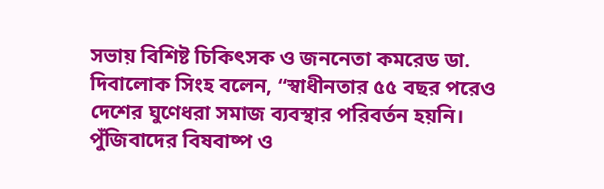সভায় বিশিষ্ট চিকিৎসক ও জননেতা কমরেড ডা. দিবালোক সিংহ বলেন, “স্বাধীনতার ৫৫ বছর পরেও দেশের ঘুণেধরা সমাজ ব্যবস্থার পরিবর্তন হয়নি। পুঁজিবাদের বিষবাষ্প ও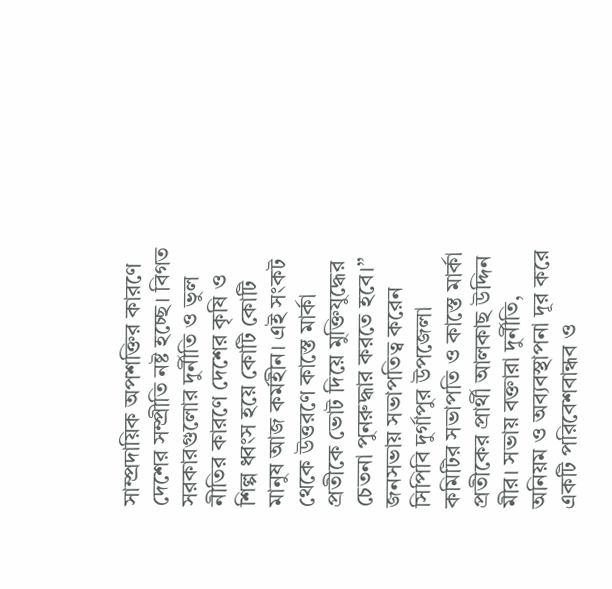সাম্প্রদায়িক অপশক্তির কারণে দেশের সম্প্রীতি নষ্ট হচ্ছে। বিগত সরকারগুলোর দুর্নীতি ও ভুল নীতির কারণে দেশের কৃষি ও শিল্প ধ্বংস হয়ে কোটি কোটি মানুষ আজ কর্মহীন। এই সংকট থেকে উত্তরণে কাস্তে মার্কা প্রতীকে ভোট দিয়ে মুক্তিযুদ্ধের চেতনা পুনরুদ্ধার করতে হবে।”
জনসভায় সভাপতিত্ব করেন সিপিবি দুর্গাপুর উপজেলা কমিটির সভাপতি ও কাস্তে মার্কা প্রতীকের প্রার্থী আলকাছ উদ্দিন মীর। সভায় বক্তারা দুর্নীতি, অনিয়ম ও অব্যবস্থাপনা দূর করে একটি পরিবেশবান্ধব ও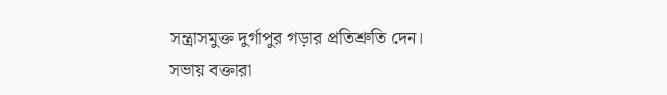সন্ত্রাসমুক্ত দুর্গাপুর গড়ার প্রতিশ্রুতি দেন।
সভায় বক্তারা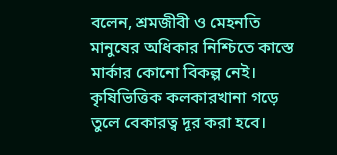বলেন, শ্রমজীবী ও মেহনতি মানুষের অধিকার নিশ্চিতে কাস্তে মার্কার কোনো বিকল্প নেই। কৃষিভিত্তিক কলকারখানা গড়ে তুলে বেকারত্ব দূর করা হবে।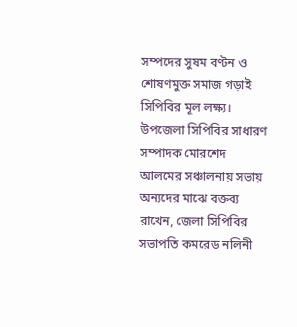সম্পদের সুষম বণ্টন ও শোষণমুক্ত সমাজ গড়াই সিপিবির মূল লক্ষ্য।
উপজেলা সিপিবির সাধারণ সম্পাদক মোরশেদ আলমের সঞ্চালনায় সভায় অন্যদের মাঝে বক্তব্য রাখেন, জেলা সিপিবির সভাপতি কমরেড নলিনী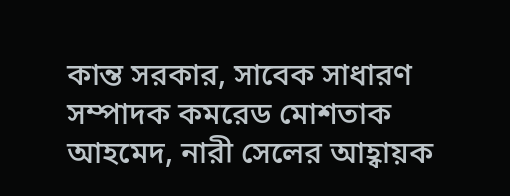কান্ত সরকার, সাবেক সাধারণ সম্পাদক কমরেড মোশতাক আহমেদ, নারী সেলের আহ্বায়ক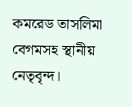কমরেড তাসলিমা বেগমসহ স্থানীয় নেতৃবৃন্দ।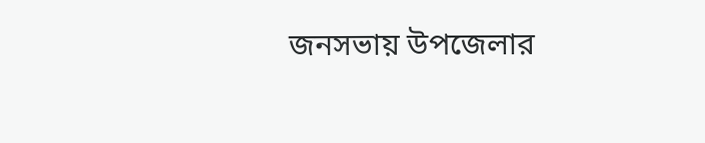জনসভায় উপজেলার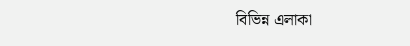বিভিন্ন এলাকা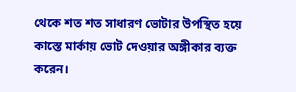থেকে শত শত সাধারণ ভোটার উপস্থিত হয়ে কাস্তে মার্কায় ভোট দেওয়ার অঙ্গীকার ব্যক্ত করেন।